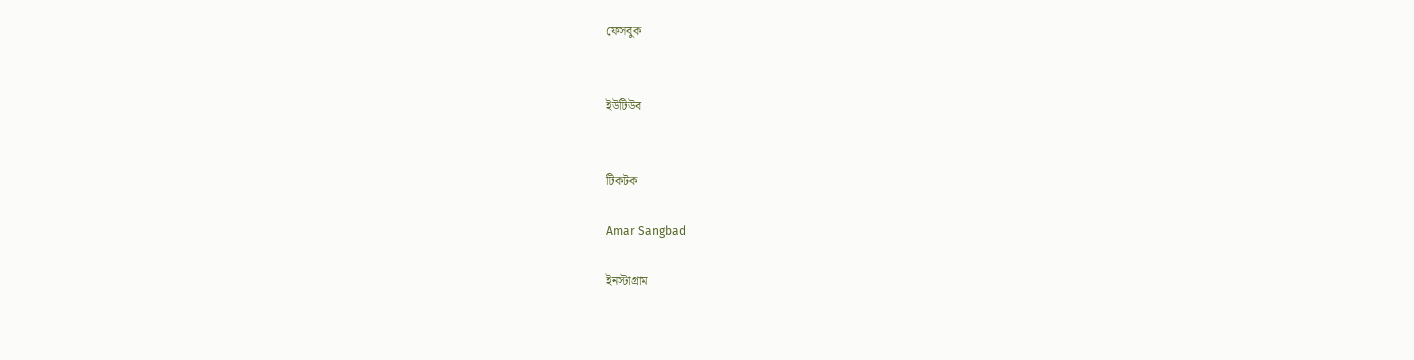ফেসবুক


ইউটিউব


টিকটক

Amar Sangbad

ইনস্টাগ্রাম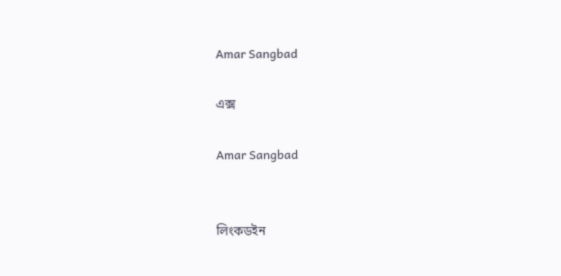Amar Sangbad

এক্স

Amar Sangbad


লিংকডইন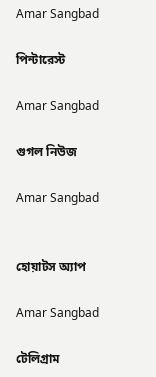Amar Sangbad

পিন্টারেস্ট

Amar Sangbad

গুগল নিউজ

Amar Sangbad


হোয়াটস অ্যাপ

Amar Sangbad

টেলিগ্রাম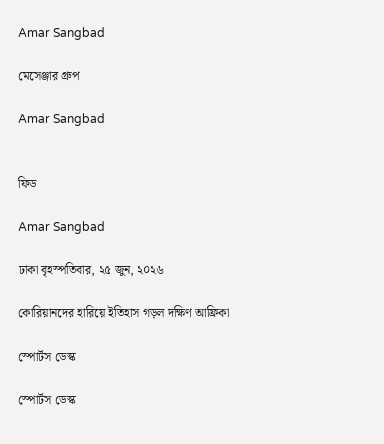Amar Sangbad

মেসেঞ্জার গ্রুপ

Amar Sangbad


ফিড

Amar Sangbad

ঢাকা বৃহস্পতিবার, ২৫ জুন, ২০২৬

কোরিয়ানদের হারিয়ে ইতিহাস গড়ল দক্ষিণ আফ্রিকা

স্পোর্টস ডেস্ক

স্পোর্টস ডেস্ক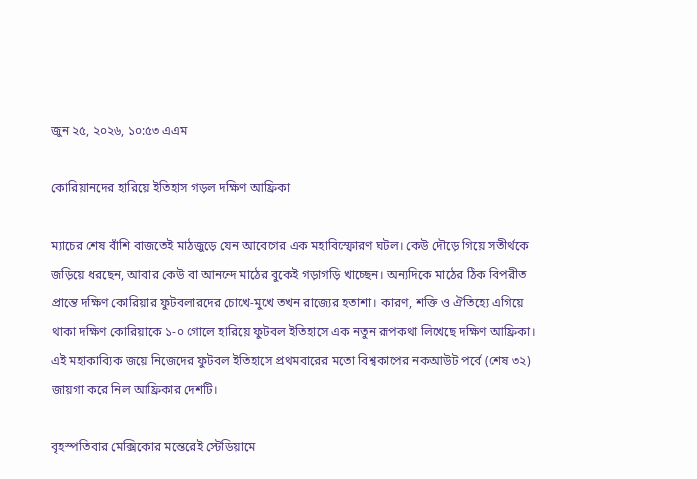জুন ২৫, ২০২৬, ১০:৫৩ এএম

কোরিয়ানদের হারিয়ে ইতিহাস গড়ল দক্ষিণ আফ্রিকা

ম্যাচের শেষ বাঁশি বাজতেই মাঠজুড়ে যেন আবেগের এক মহাবিস্ফোরণ ঘটল। কেউ দৌড়ে গিয়ে সতীর্থকে জড়িয়ে ধরছেন, আবার কেউ বা আনন্দে মাঠের বুকেই গড়াগড়ি খাচ্ছেন। অন্যদিকে মাঠের ঠিক বিপরীত প্রান্তে দক্ষিণ কোরিয়ার ফুটবলারদের চোখে-মুখে তখন রাজ্যের হতাশা। কারণ, শক্তি ও ঐতিহ্যে এগিয়ে থাকা দক্ষিণ কোরিয়াকে ১-০ গোলে হারিয়ে ফুটবল ইতিহাসে এক নতুন রূপকথা লিখেছে দক্ষিণ আফ্রিকা। এই মহাকাব্যিক জয়ে নিজেদের ফুটবল ইতিহাসে প্রথমবারের মতো বিশ্বকাপের নকআউট পর্বে (শেষ ৩২) জায়গা করে নিল আফ্রিকার দেশটি।

বৃহস্পতিবার মেক্সিকোর মন্তেরেই স্টেডিয়ামে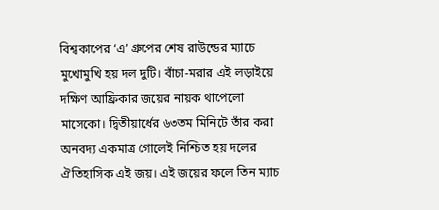বিশ্বকাপের ‘এ’ গ্রুপের শেষ রাউন্ডের ম্যাচে মুখোমুখি হয় দল দুটি। বাঁচা-মরার এই লড়াইয়ে দক্ষিণ আফ্রিকার জয়ের নায়ক থাপেলো মাসেকো। দ্বিতীয়ার্ধের ৬৩তম মিনিটে তাঁর করা অনবদ্য একমাত্র গোলেই নিশ্চিত হয় দলের ঐতিহাসিক এই জয়। এই জয়ের ফলে তিন ম্যাচ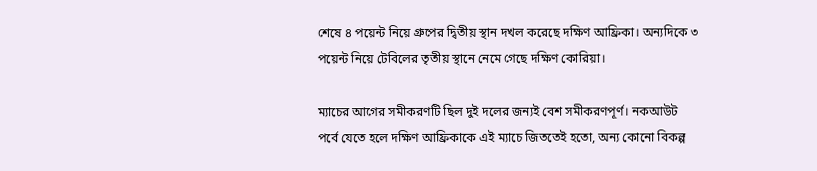শেষে ৪ পয়েন্ট নিয়ে গ্রুপের দ্বিতীয় স্থান দখল করেছে দক্ষিণ আফ্রিকা। অন্যদিকে ৩ পয়েন্ট নিয়ে টেবিলের তৃতীয় স্থানে নেমে গেছে দক্ষিণ কোরিয়া।

ম্যাচের আগের সমীকরণটি ছিল দুই দলের জন্যই বেশ সমীকরণপূর্ণ। নকআউট পর্বে যেতে হলে দক্ষিণ আফ্রিকাকে এই ম্যাচে জিততেই হতো, অন্য কোনো বিকল্প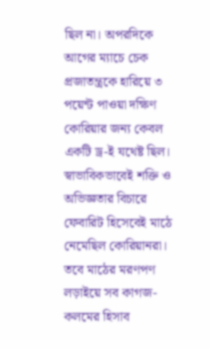ছিল না। অপরদিকে আগের ম্যাচে চেক প্রজাতন্ত্রকে হারিয়ে ৩ পয়েন্ট পাওয়া দক্ষিণ কোরিয়ার জন্য কেবল একটি ড্র-ই যথেষ্ট ছিল। স্বাভাবিকভাবেই শক্তি ও অভিজ্ঞতার বিচারে ফেবারিট হিসেবেই মাঠে নেমেছিল কোরিয়ানরা। তবে মাঠের মরণপণ লড়াইয়ে সব কাগজ-কলমের হিসাব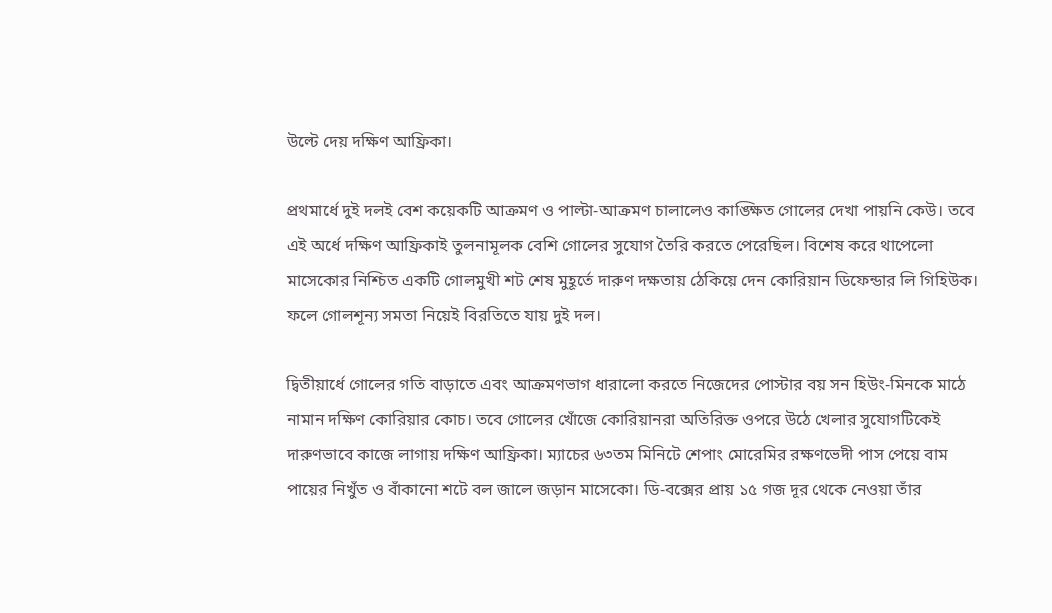উল্টে দেয় দক্ষিণ আফ্রিকা।

প্রথমার্ধে দুই দলই বেশ কয়েকটি আক্রমণ ও পাল্টা-আক্রমণ চালালেও কাঙ্ক্ষিত গোলের দেখা পায়নি কেউ। তবে এই অর্ধে দক্ষিণ আফ্রিকাই তুলনামূলক বেশি গোলের সুযোগ তৈরি করতে পেরেছিল। বিশেষ করে থাপেলো মাসেকোর নিশ্চিত একটি গোলমুখী শট শেষ মুহূর্তে দারুণ দক্ষতায় ঠেকিয়ে দেন কোরিয়ান ডিফেন্ডার লি গিহিউক। ফলে গোলশূন্য সমতা নিয়েই বিরতিতে যায় দুই দল।

দ্বিতীয়ার্ধে গোলের গতি বাড়াতে এবং আক্রমণভাগ ধারালো করতে নিজেদের পোস্টার বয় সন হিউং-মিনকে মাঠে নামান দক্ষিণ কোরিয়ার কোচ। তবে গোলের খোঁজে কোরিয়ানরা অতিরিক্ত ওপরে উঠে খেলার সুযোগটিকেই দারুণভাবে কাজে লাগায় দক্ষিণ আফ্রিকা। ম্যাচের ৬৩তম মিনিটে শেপাং মোরেমির রক্ষণভেদী পাস পেয়ে বাম পায়ের নিখুঁত ও বাঁকানো শটে বল জালে জড়ান মাসেকো। ডি-বক্সের প্রায় ১৫ গজ দূর থেকে নেওয়া তাঁর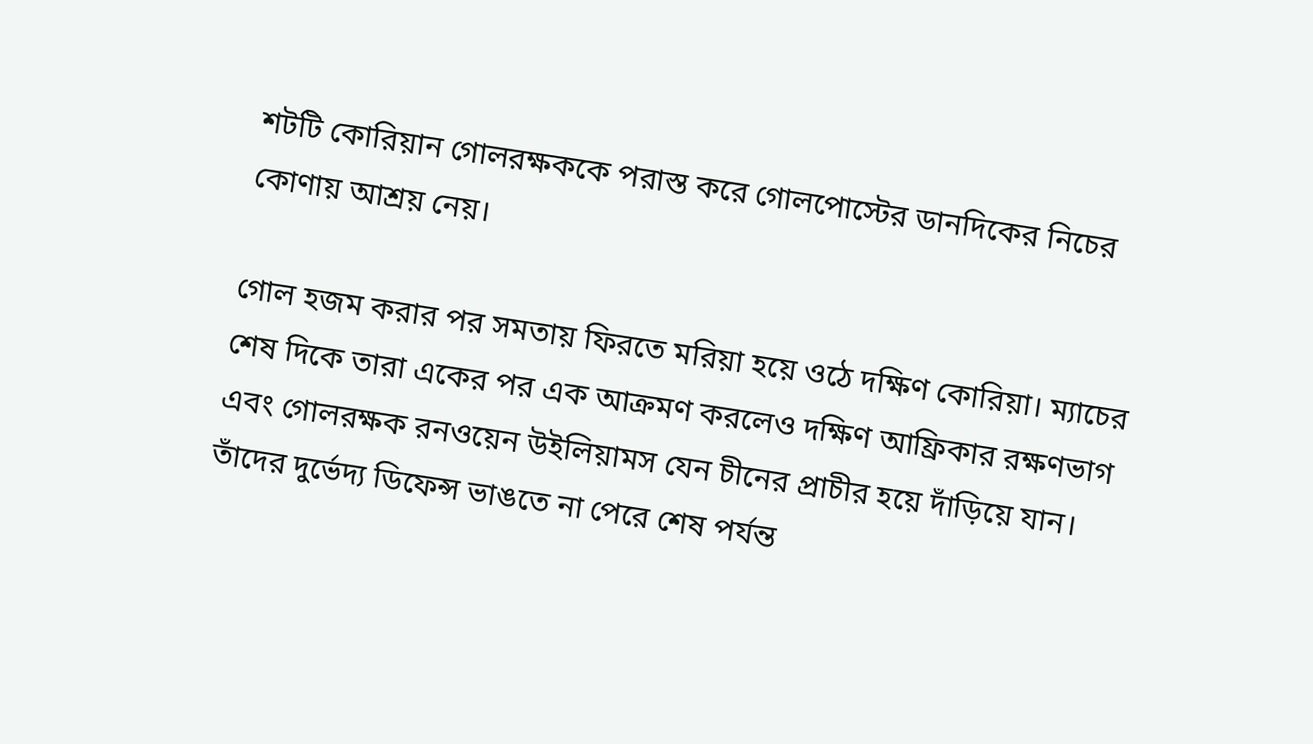শটটি কোরিয়ান গোলরক্ষককে পরাস্ত করে গোলপোস্টের ডানদিকের নিচের কোণায় আশ্রয় নেয়।

গোল হজম করার পর সমতায় ফিরতে মরিয়া হয়ে ওঠে দক্ষিণ কোরিয়া। ম্যাচের শেষ দিকে তারা একের পর এক আক্রমণ করলেও দক্ষিণ আফ্রিকার রক্ষণভাগ এবং গোলরক্ষক রনওয়েন উইলিয়ামস যেন চীনের প্রাচীর হয়ে দাঁড়িয়ে যান। তাঁদের দুর্ভেদ্য ডিফেন্স ভাঙতে না পেরে শেষ পর্যন্ত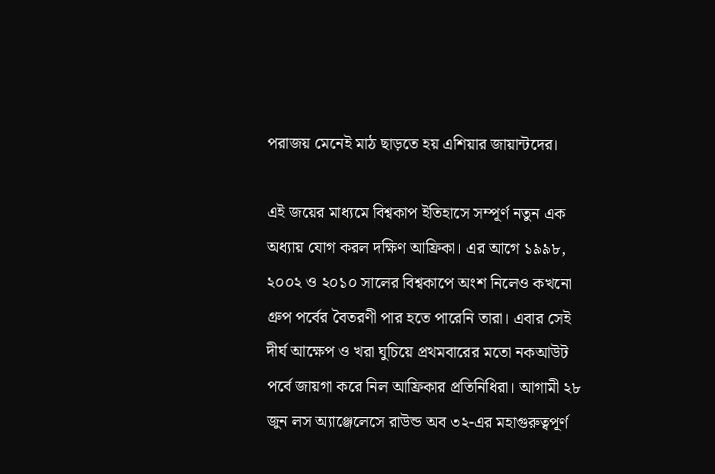পরাজয় মেনেই মাঠ ছাড়তে হয় এশিয়ার জায়ান্টদের।

এই জয়ের মাধ্যমে বিশ্বকাপ ইতিহাসে সম্পূর্ণ নতুন এক অধ্যায় যোগ করল দক্ষিণ আফ্রিকা। এর আগে ১৯৯৮, ২০০২ ও ২০১০ সালের বিশ্বকাপে অংশ নিলেও কখনো গ্রুপ পর্বের বৈতরণী পার হতে পারেনি তারা। এবার সেই দীর্ঘ আক্ষেপ ও খরা ঘুচিয়ে প্রথমবারের মতো নকআউট পর্বে জায়গা করে নিল আফ্রিকার প্রতিনিধিরা। আগামী ২৮ জুন লস অ্যাঞ্জেলেসে রাউন্ড অব ৩২-এর মহাগুরুত্বপূর্ণ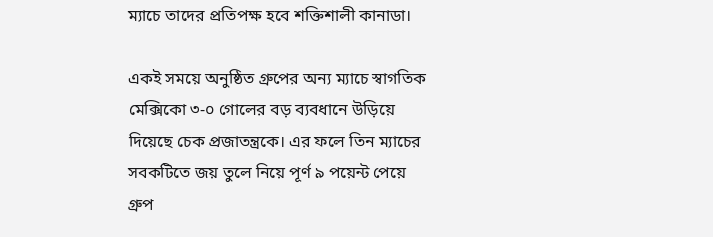ম্যাচে তাদের প্রতিপক্ষ হবে শক্তিশালী কানাডা।

একই সময়ে অনুষ্ঠিত গ্রুপের অন্য ম্যাচে স্বাগতিক মেক্সিকো ৩-০ গোলের বড় ব্যবধানে উড়িয়ে দিয়েছে চেক প্রজাতন্ত্রকে। এর ফলে তিন ম্যাচের সবকটিতে জয় তুলে নিয়ে পূর্ণ ৯ পয়েন্ট পেয়ে গ্রুপ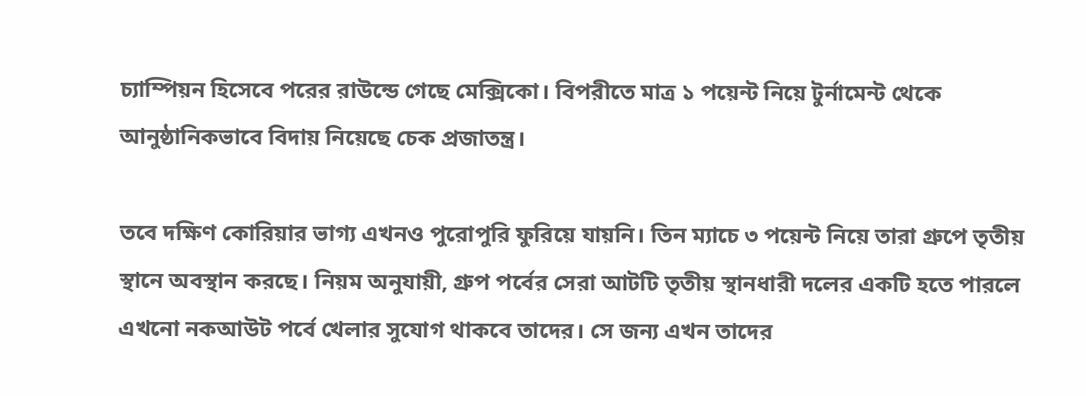চ্যাম্পিয়ন হিসেবে পরের রাউন্ডে গেছে মেক্সিকো। বিপরীতে মাত্র ১ পয়েন্ট নিয়ে টুর্নামেন্ট থেকে আনুষ্ঠানিকভাবে বিদায় নিয়েছে চেক প্রজাতন্ত্র।

তবে দক্ষিণ কোরিয়ার ভাগ্য এখনও পুরোপুরি ফুরিয়ে যায়নি। তিন ম্যাচে ৩ পয়েন্ট নিয়ে তারা গ্রুপে তৃতীয় স্থানে অবস্থান করছে। নিয়ম অনুযায়ী, গ্রুপ পর্বের সেরা আটটি তৃতীয় স্থানধারী দলের একটি হতে পারলে এখনো নকআউট পর্বে খেলার সুযোগ থাকবে তাদের। সে জন্য এখন তাদের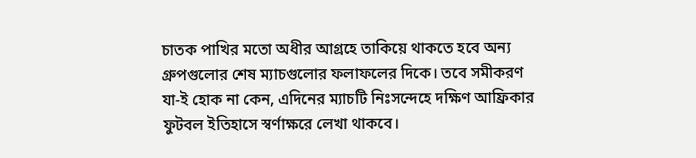চাতক পাখির মতো অধীর আগ্রহে তাকিয়ে থাকতে হবে অন্য গ্রুপগুলোর শেষ ম্যাচগুলোর ফলাফলের দিকে। তবে সমীকরণ যা-ই হোক না কেন, এদিনের ম্যাচটি নিঃসন্দেহে দক্ষিণ আফ্রিকার ফুটবল ইতিহাসে স্বর্ণাক্ষরে লেখা থাকবে।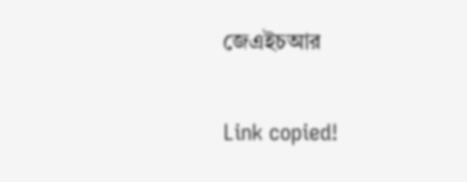জেএইচআর

Link copied!